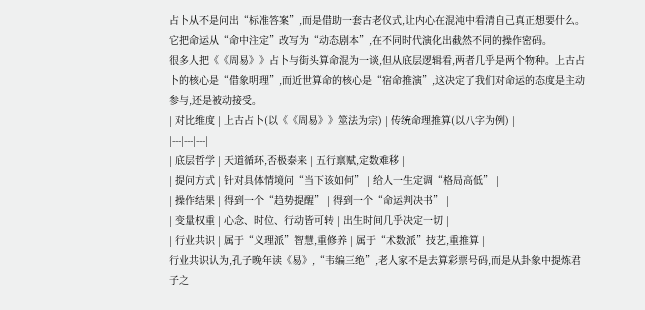占卜从不是问出“标准答案”,而是借助一套古老仪式,让内心在混沌中看清自己真正想要什么。它把命运从“命中注定”改写为“动态剧本”,在不同时代演化出截然不同的操作密码。
很多人把《《周易》》占卜与街头算命混为一谈,但从底层逻辑看,两者几乎是两个物种。上古占卜的核心是“借象明理”,而近世算命的核心是“宿命推演”,这决定了我们对命运的态度是主动参与,还是被动接受。
| 对比维度 | 上古占卜(以《《周易》》筮法为宗) | 传统命理推算(以八字为例) |
|---|---|---|
| 底层哲学 | 天道循环,否极泰来 | 五行禀赋,定数难移 |
| 提问方式 | 针对具体情境问“当下该如何” | 给人一生定调“格局高低” |
| 操作结果 | 得到一个“趋势提醒” | 得到一个“命运判决书” |
| 变量权重 | 心念、时位、行动皆可转 | 出生时间几乎决定一切 |
| 行业共识 | 属于“义理派”智慧,重修养 | 属于“术数派”技艺,重推算 |
行业共识认为,孔子晚年读《易》,“韦编三绝”,老人家不是去算彩票号码,而是从卦象中提炼君子之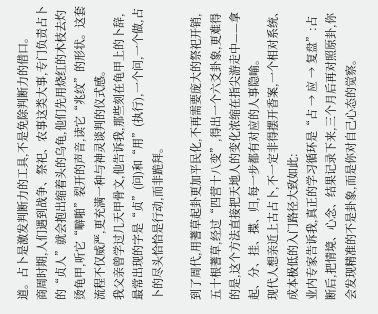道。占卜是激发判断力的工具,不是免除判断力的借口。
商周时期,人们遇到战争、祭祀、农事这类大事,专门负责占卜的“贞人”就会抱出缩着头的乌龟,他们先用烧红的木枝去灼烫龟甲,听它“噼啪”裂开的声音,读它“兆纹”的形状。这套流程不仅威严,更充满一种与神灵谈判的仪式感。
我父亲曾学过几天甲骨文,他告诉我,那些刻在龟甲上的卜辞,最常出现的字是“贞”(问)和“用”(执行),一个问,一个做,占卜的尽头恰恰是行动,而非跪拜。

到了周代,用蓍草起卦更加平民化,不再需要庞大的祭祀开销,五十根蓍草,经过“四营十八变”,得出一个六爻卦象,更难得的是,这个方法直接把天地人的变化浓缩在指尖游走中——拿起、分、挂、揲、归,每一步都有对应的人事隐喻。
现代人想亲近上古占卜,不一定非得摆开香案,一个相对系统、成本极低的入门路径大致如此:
业内专家告诉我,真正的学习循环是“占 → 应 → 复盘”:占断后,把情境、心念、结果记录下来,三个月后再对照原卦,你会发现精准的不是卦象,而是你对自己心态的觉察。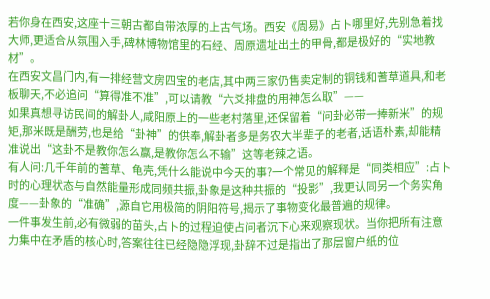若你身在西安,这座十三朝古都自带浓厚的上古气场。西安《周易》占卜哪里好,先别急着找大师,更适合从氛围入手,碑林博物馆里的石经、周原遗址出土的甲骨,都是极好的“实地教材”。
在西安文昌门内,有一排经营文房四宝的老店,其中两三家仍售卖定制的铜钱和蓍草道具,和老板聊天,不必追问“算得准不准”,可以请教“六爻排盘的用神怎么取”——
如果真想寻访民间的解卦人,咸阳原上的一些老村落里,还保留着“问卦必带一捧新米”的规矩,那米既是酬劳,也是给“卦神”的供奉,解卦者多是务农大半辈子的老者,话语朴素,却能精准说出“这卦不是教你怎么赢,是教你怎么不输”这等老辣之语。
有人问:几千年前的蓍草、龟壳,凭什么能说中今天的事?一个常见的解释是“同类相应”:占卜时的心理状态与自然能量形成同频共振,卦象是这种共振的“投影”,我更认同另一个务实角度——卦象的“准确”,源自它用极简的阴阳符号,揭示了事物变化最普遍的规律。
一件事发生前,必有微弱的苗头,占卜的过程迫使占问者沉下心来观察现状。当你把所有注意力集中在矛盾的核心时,答案往往已经隐隐浮现,卦辞不过是指出了那层窗户纸的位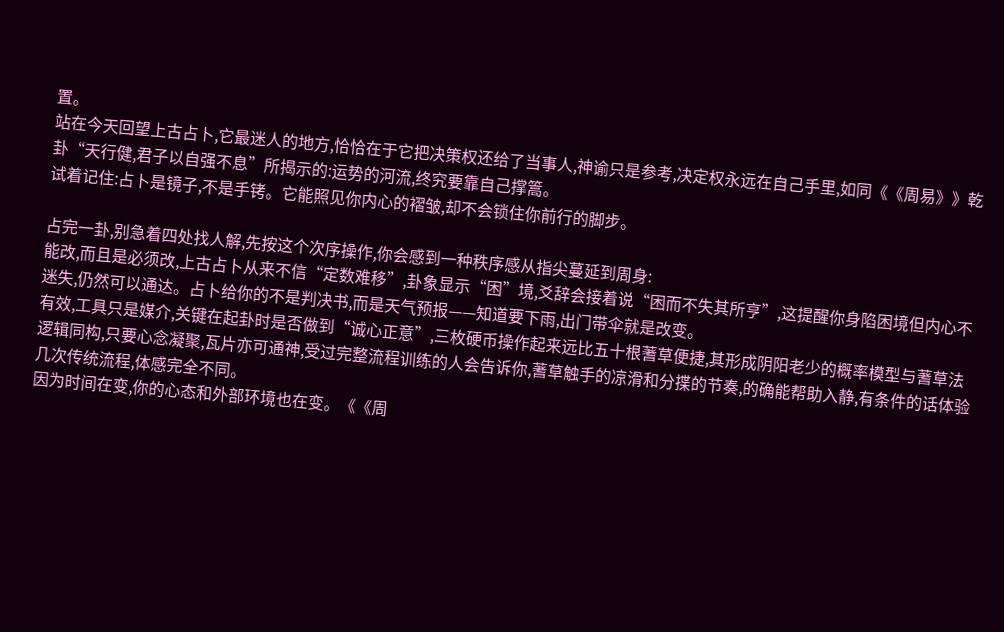置。
站在今天回望上古占卜,它最迷人的地方,恰恰在于它把决策权还给了当事人,神谕只是参考,决定权永远在自己手里,如同《《周易》》乾卦“天行健,君子以自强不息”所揭示的:运势的河流,终究要靠自己撑篙。
试着记住:占卜是镜子,不是手铐。它能照见你内心的褶皱,却不会锁住你前行的脚步。

占完一卦,别急着四处找人解,先按这个次序操作,你会感到一种秩序感从指尖蔓延到周身:
能改,而且是必须改,上古占卜从来不信“定数难移”,卦象显示“困”境,爻辞会接着说“困而不失其所亨”,这提醒你身陷困境但内心不迷失,仍然可以通达。占卜给你的不是判决书,而是天气预报——知道要下雨,出门带伞就是改变。
有效,工具只是媒介,关键在起卦时是否做到“诚心正意”,三枚硬币操作起来远比五十根蓍草便捷,其形成阴阳老少的概率模型与蓍草法逻辑同构,只要心念凝聚,瓦片亦可通神,受过完整流程训练的人会告诉你,蓍草触手的凉滑和分揲的节奏,的确能帮助入静,有条件的话体验几次传统流程,体感完全不同。
因为时间在变,你的心态和外部环境也在变。《《周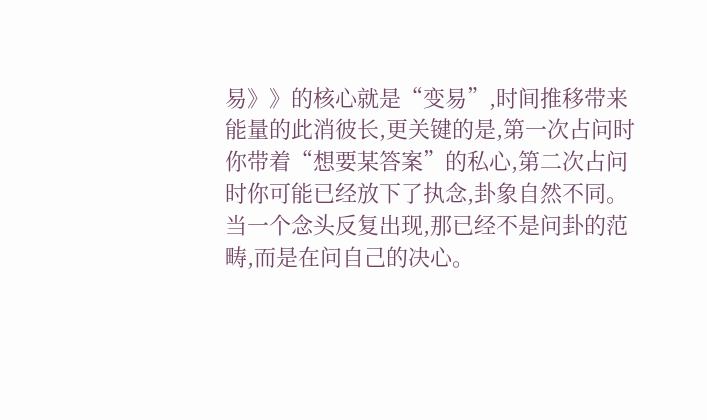易》》的核心就是“变易”,时间推移带来能量的此消彼长,更关键的是,第一次占问时你带着“想要某答案”的私心,第二次占问时你可能已经放下了执念,卦象自然不同。当一个念头反复出现,那已经不是问卦的范畴,而是在问自己的决心。